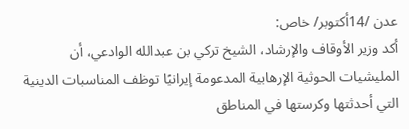عدن /14أكتوبر/ خاص:
أكد وزير الأوقاف والإرشاد، الشيخ تركي بن عبدالله الوادعي، أن المليشيات الحوثية الإرهابية المدعومة إيرانيًا توظف المناسبات الدينية التي أحدثتها وكرستها في المناطق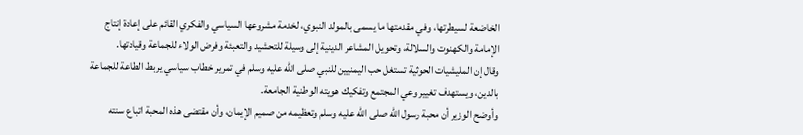الخاضعة لسيطرتها، وفي مقدمتها ما يسمى بالمولد النبوي، لخدمة مشروعها السياسي والفكري القائم على إعادة إنتاج الإمامة والكهنوت والسلالة، وتحويل المشاعر الدينية إلى وسيلة للتحشيد والتعبئة وفرض الولاء للجماعة وقيادتها.
وقال إن المليشيات الحوثية تستغل حب اليمنيين للنبي صلى الله عليه وسلم في تمرير خطاب سياسي يربط الطاعة للجماعة بالدين، ويستهدف تغيير وعي المجتمع وتفكيك هويته الوطنية الجامعة.
وأوضح الوزير أن محبة رسول الله صلى الله عليه وسلم وتعظيمه من صميم الإيمان، وأن مقتضى هذه المحبة اتباع سنته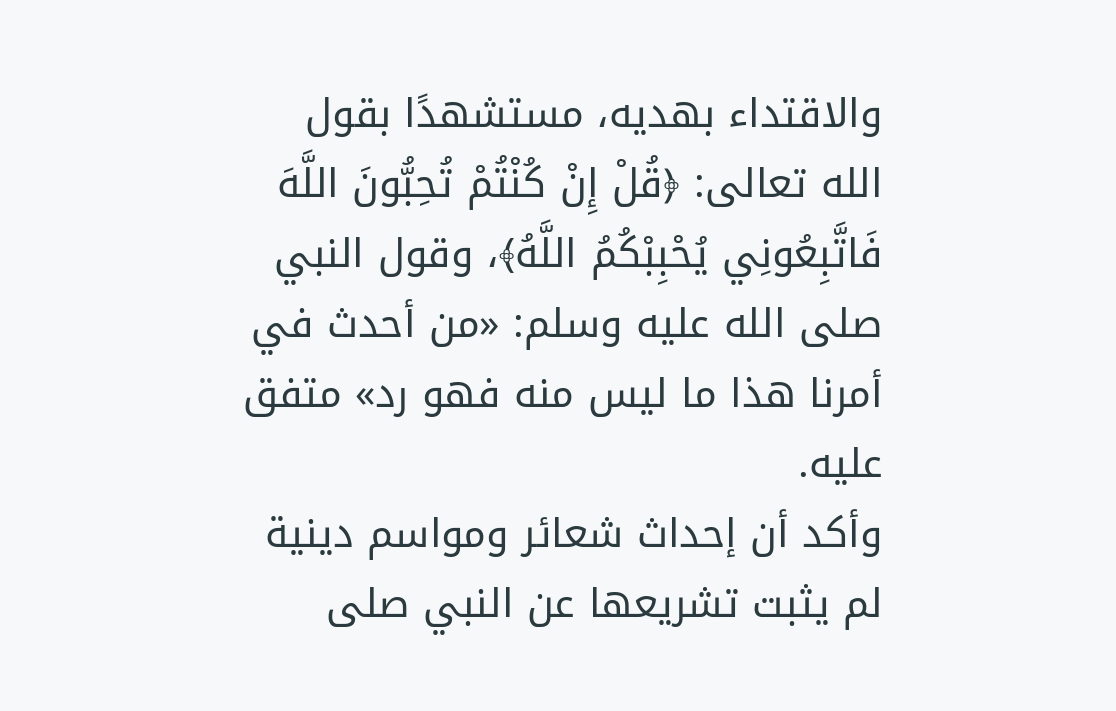والاقتداء بهديه، مستشهدًا بقول الله تعالى: ﴿قُلْ إِنْ كُنْتُمْ تُحِبُّونَ اللَّهَ فَاتَّبِعُونِي يُحْبِبْكُمُ اللَّهُ﴾، وقول النبي صلى الله عليه وسلم: «من أحدث في أمرنا هذا ما ليس منه فهو رد» متفق عليه.
وأكد أن إحداث شعائر ومواسم دينية لم يثبت تشريعها عن النبي صلى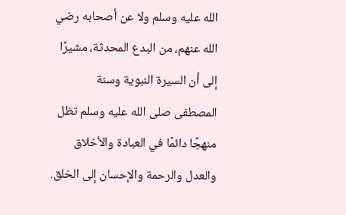الله عليه وسلم ولا عن أصحابه رضي الله عنهم، من البدع المحدثة، مشيرًا إلى أن السيرة النبوية وسنة المصطفى صلى الله عليه وسلم تظل منهجًا دائمًا في العبادة والأخلاق والعدل والرحمة والإحسان إلى الخلق.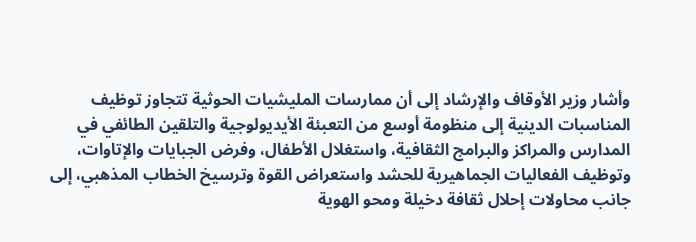وأشار وزير الأوقاف والإرشاد إلى أن ممارسات المليشيات الحوثية تتجاوز توظيف المناسبات الدينية إلى منظومة أوسع من التعبئة الأيديولوجية والتلقين الطائفي في المدارس والمراكز والبرامج الثقافية، واستغلال الأطفال، وفرض الجبايات والإتاوات، وتوظيف الفعاليات الجماهيرية للحشد واستعراض القوة وترسيخ الخطاب المذهبي، إلى جانب محاولات إحلال ثقافة دخيلة ومحو الهوية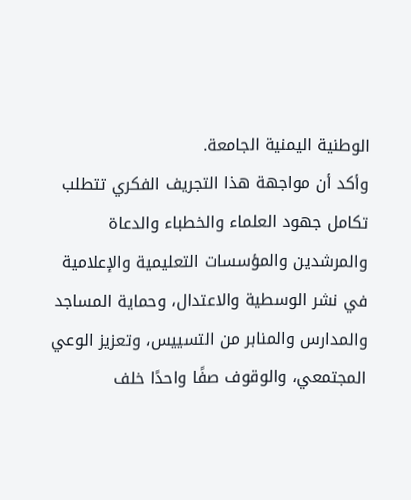الوطنية اليمنية الجامعة.
وأكد أن مواجهة هذا التجريف الفكري تتطلب تكامل جهود العلماء والخطباء والدعاة والمرشدين والمؤسسات التعليمية والإعلامية في نشر الوسطية والاعتدال، وحماية المساجد والمدارس والمنابر من التسييس، وتعزيز الوعي المجتمعي، والوقوف صفًا واحدًا خلف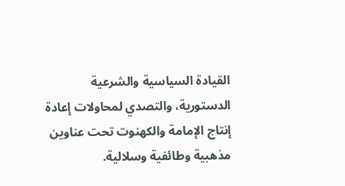القيادة السياسية والشرعية الدستورية، والتصدي لمحاولات إعادة إنتاج الإمامة والكهنوت تحت عناوين مذهبية وطائفية وسلالية.